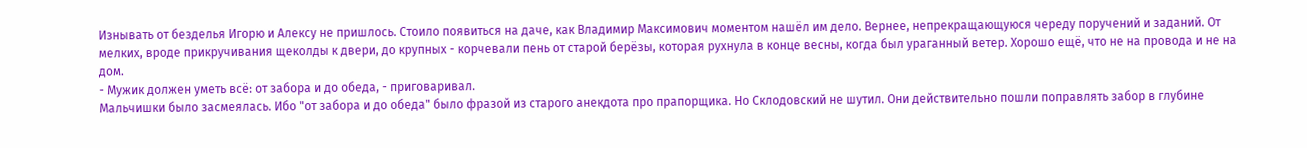Изнывать от безделья Игорю и Алексу не пришлось. Стоило появиться на даче, как Владимир Максимович моментом нашёл им дело. Вернее, непрекращающуюся череду поручений и заданий. От мелких, вроде прикручивания щеколды к двери, до крупных - корчевали пень от старой берёзы, которая рухнула в конце весны, когда был ураганный ветер. Хорошо ещё, что не на провода и не на дом.
- Мужик должен уметь всё: от забора и до обеда, - приговаривал.
Мальчишки было засмеялась. Ибо "от забора и до обеда" было фразой из старого анекдота про прапорщика. Но Склодовский не шутил. Они действительно пошли поправлять забор в глубине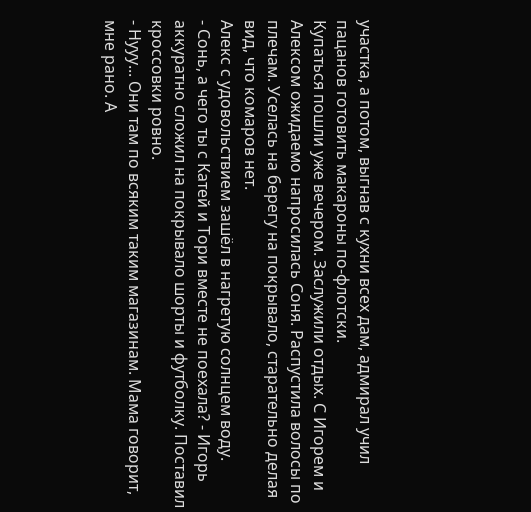участка, а потом, выгнав с кухни всех дам, адмирал учил пацанов готовить макароны по-флотски.
Купаться пошли уже вечером. Заслужили отдых. С Игорем и Алексом ожидаемо напросилась Соня. Распустила волосы по плечам. Уселась на берегу на покрывало, старательно делая вид, что комаров нет.
Алекс с удовольствием зашёл в нагретую солнцем воду.
- Сонь, а чего ты с Катей и Тори вместе не поехала? - Игорь аккуратно сложил на покрывало шорты и футболку. Поставил кроссовки ровно.
- Нууу... Они там по всяким таким магазинам. Мама говорит, мне рано. А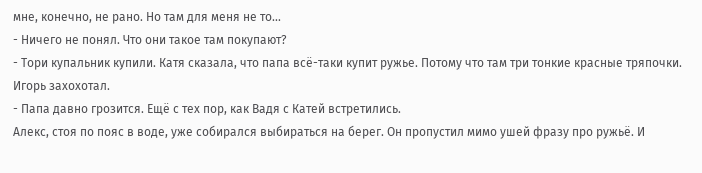мне, конечно, не рано. Но там для меня не то...
- Ничего не понял. Что они такое там покупают?
- Тори купальник купили. Катя сказала, что папа всё-таки купит ружье. Потому что там три тонкие красные тряпочки.
Игорь захохотал.
- Папа давно грозится. Ещё с тех пор, как Вадя с Катей встретились.
Алекс, стоя по пояс в воде, уже собирался выбираться на берег. Он пропустил мимо ушей фразу про ружьё. И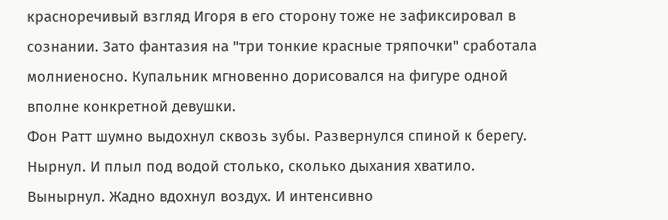красноречивый взгляд Игоря в его сторону тоже не зафиксировал в сознании. Зато фантазия на "три тонкие красные тряпочки" сработала молниеносно. Купальник мгновенно дорисовался на фигуре одной вполне конкретной девушки.
Фон Ратт шумно выдохнул сквозь зубы. Развернулся спиной к берегу. Нырнул. И плыл под водой столько, сколько дыхания хватило. Вынырнул. Жадно вдохнул воздух. И интенсивно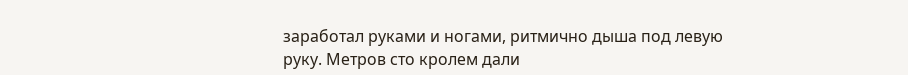заработал руками и ногами, ритмично дыша под левую руку. Метров сто кролем дали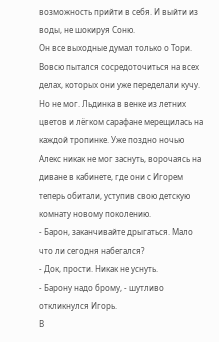возможность прийти в себя. И выйти из воды, не шокируя Соню.
Он все выходные думал только о Тори. Вовсю пытался сосредоточиться на всех делах, которых они уже переделали кучу. Но не мог. Льдинка в венке из летних цветов и лёгком сарафане мерещилась на каждой тропинке. Уже поздно ночью Алекс никак не мог заснуть, ворочаясь на диване в кабинете, где они с Игорем теперь обитали, уступив свою детскую комнату новому поколению.
- Барон, заканчивайте дрыгаться. Мало что ли сегодня набегался?
- Док, прости. Никак не уснуть.
- Барону надо брому, - шутливо откликнулся Игорь.
В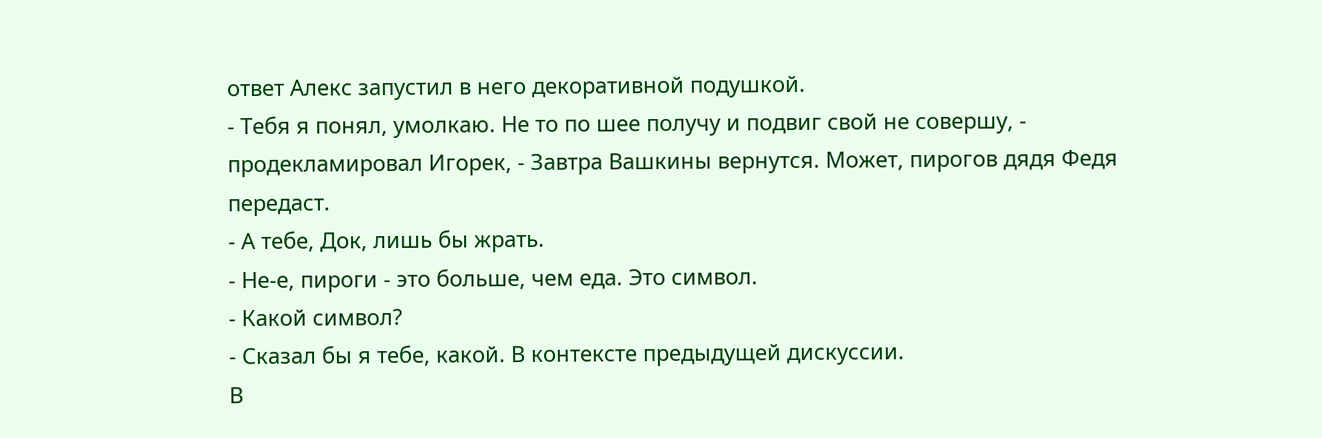ответ Алекс запустил в него декоративной подушкой.
- Тебя я понял, умолкаю. Не то по шее получу и подвиг свой не совершу, - продекламировал Игорек, - Завтра Вашкины вернутся. Может, пирогов дядя Федя передаст.
- А тебе, Док, лишь бы жрать.
- Не-е, пироги - это больше, чем еда. Это символ.
- Какой символ?
- Сказал бы я тебе, какой. В контексте предыдущей дискуссии.
В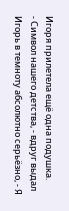Игоря прилетела ещё одна подушка.
- Символ нашего детства, - вдруг выдал Игорь в темноту абсолютно серьёзно, - Я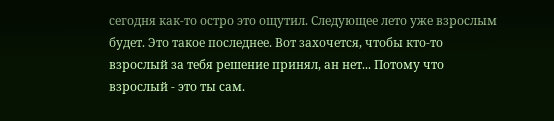сегодня как-то остро это ощутил. Следующее лето уже взрослым будет. Это такое последнее. Вот захочется, чтобы кто-то взрослый за тебя решение принял, ан нет... Потому что взрослый - это ты сам.